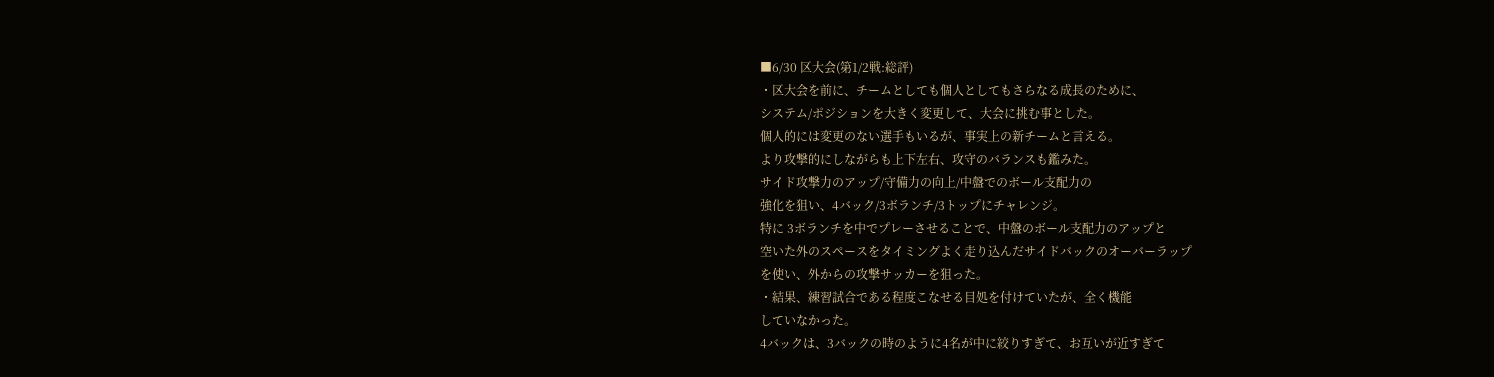■6/30 区大会(第1/2戦:総評)
・区大会を前に、チームとしても個人としてもさらなる成長のために、
システム/ポジションを大きく変更して、大会に挑む事とした。
個人的には変更のない選手もいるが、事実上の新チームと言える。
より攻撃的にしながらも上下左右、攻守のバランスも鑑みた。
サイド攻撃力のアップ/守備力の向上/中盤でのボール支配力の
強化を狙い、4バック/3ボランチ/3トップにチャレンジ。
特に 3ボランチを中でプレーさせることで、中盤のボール支配力のアップと
空いた外のスペースをタイミングよく走り込んだサイドバックのオーバーラップ
を使い、外からの攻撃サッカーを狙った。
・結果、練習試合である程度こなせる目処を付けていたが、全く機能
していなかった。
4バックは、3バックの時のように4名が中に絞りすぎて、お互いが近すぎて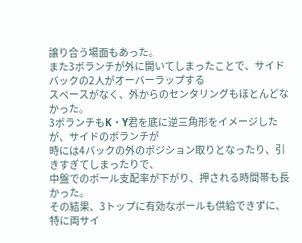譲り合う場面もあった。
また3ボランチが外に開いてしまったことで、サイドバックの2人がオーバーラップする
スペースがなく、外からのセンタリングもほとんどなかった。
3ボランチもK・Y君を底に逆三角形をイメージしたが、サイドのボランチが
時には4バックの外のポジション取りとなったり、引きすぎてしまったりで、
中盤でのボール支配率が下がり、押される時間帯も長かった。
その結果、3トップに有効なボールも供給できずに、特に両サイ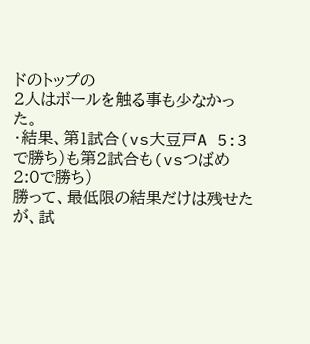ドのトップの
2人はボールを触る事も少なかった。
・結果、第1試合(vs大豆戸A 5:3で勝ち)も第2試合も(vsつばめ 2:0で勝ち)
勝って、最低限の結果だけは残せたが、試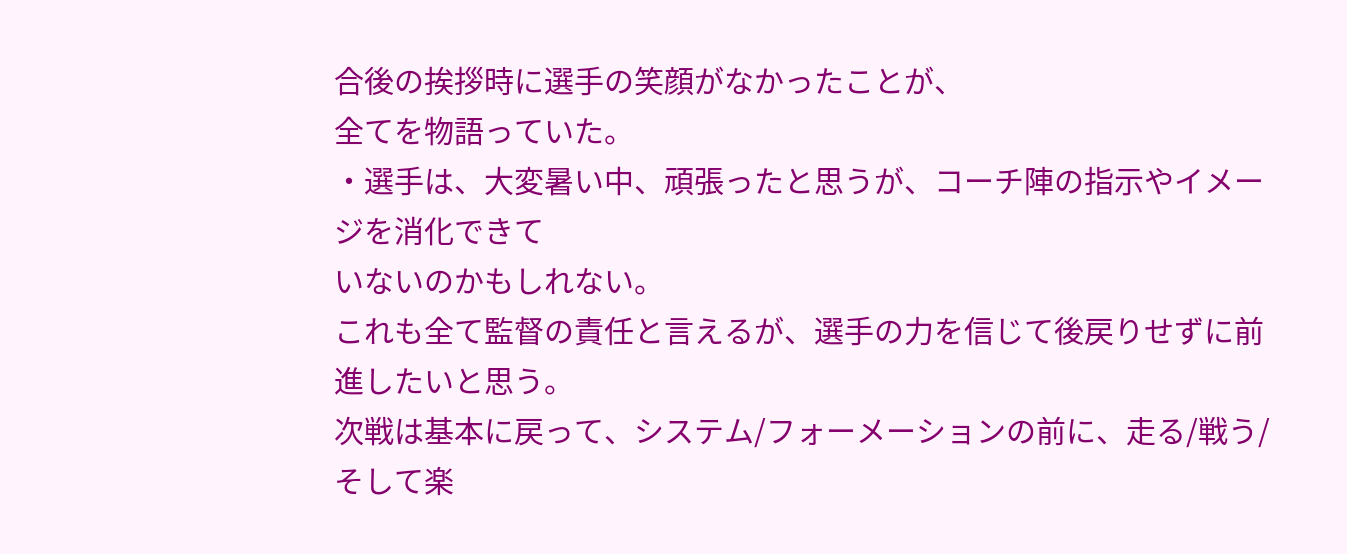合後の挨拶時に選手の笑顔がなかったことが、
全てを物語っていた。
・選手は、大変暑い中、頑張ったと思うが、コーチ陣の指示やイメージを消化できて
いないのかもしれない。
これも全て監督の責任と言えるが、選手の力を信じて後戻りせずに前進したいと思う。
次戦は基本に戻って、システム/フォーメーションの前に、走る/戦う/そして楽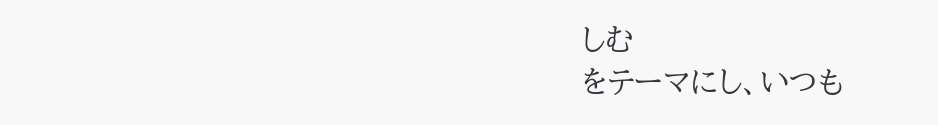しむ
をテーマにし、いつも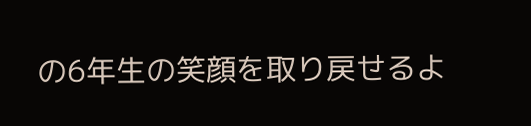の6年生の笑顔を取り戻せるよ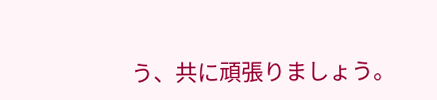う、共に頑張りましょう。